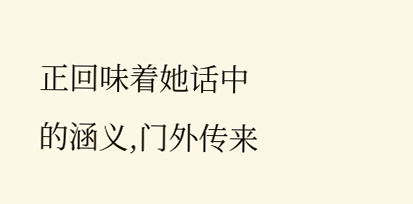正回味着她话中的涵义,门外传来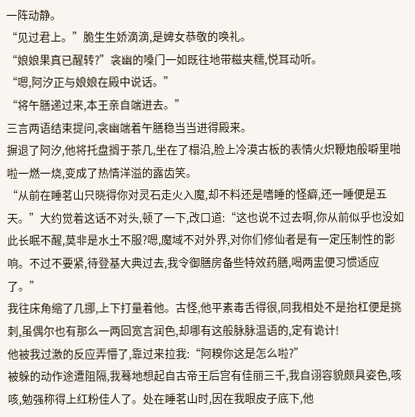一阵动静。
“见过君上。”脆生生娇滴滴,是婢女恭敬的唤礼。
“娘娘果真已醒转?”衾幽的嗓门一如既往地带糍夹糯,悦耳动听。
“嗯,阿汐正与娘娘在殿中说话。”
“将午膳递过来,本王亲自端进去。”
三言两语结束提问,衾幽端着午膳稳当当进得殿来。
摒退了阿汐,他将托盘搁于茶几,坐在了榻沿,脸上冷漠古板的表情火炽鞭炮般噼里啪啦一燃一烧,变成了热情洋溢的露齿笑。
“从前在睡茗山只晓得你对灵石走火入魔,却不料还是嗜睡的怪癖,还一睡便是五天。”大约觉着这话不对头,顿了一下,改口道:“这也说不过去啊,你从前似乎也没如此长眠不醒,莫非是水土不服?嗯,魔域不对外界,对你们修仙者是有一定压制性的影响。不过不要紧,待登基大典过去,我令御膳房备些特效药膳,喝两盅便习惯适应了。”
我往床角缩了几挪,上下打量着他。古怪,他平素毒舌得很,同我相处不是抬杠便是挑刺,虽偶尔也有那么一两回宽言润色,却哪有这般脉脉温语的,定有诡计!
他被我过激的反应弄懵了,靠过来拉我:“阿糗你这是怎么啦?”
被躲的动作途遭阻隔,我蓦地想起自古帝王后宫有佳丽三千,我自诩容貌颇具姿色,咳咳,勉强称得上红粉佳人了。处在睡茗山时,因在我眼皮子底下,他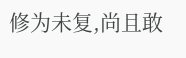修为未复,尚且敢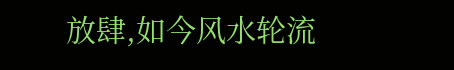放肆,如今风水轮流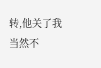转,他关了我当然不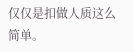仅仅是扣做人质这么简单。